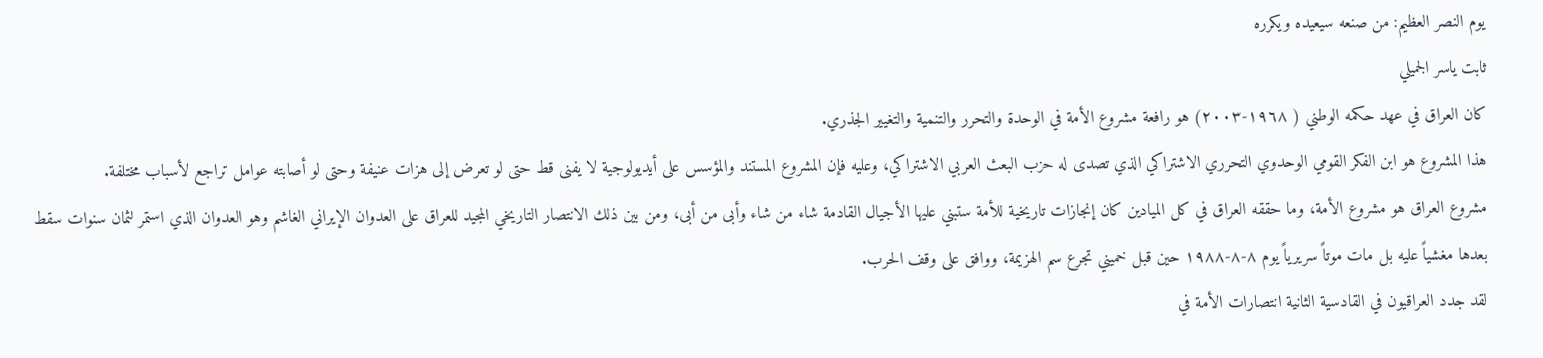يوم النصر العظيم: من صنعه سيعيده ويكرره
ثابت ياسر الجميلي
كان العراق في عهد حكمه الوطني ( ١٩٦٨-٢٠٠٣) هو رافعة مشروع الأمة في الوحدة والتحرر والتنمية والتغيير الجذري.
هذا المشروع هو ابن الفكر القومي الوحدوي التحرري الاشتراكي الذي تصدى له حزب البعث العربي الاشتراكي، وعليه فإن المشروع المستند والمؤسس على أيديولوجية لا يفنى قط حتى لو تعرض إلى هزات عنيفة وحتى لو أصابته عوامل تراجع لأسباب مختلفة.
مشروع العراق هو مشروع الأمة، وما حققه العراق في كل الميادين كان إنجازات تاريخية للأمة ستبني عليها الأجيال القادمة شاء من شاء وأبى من أبى، ومن بين ذلك الانتصار التاريخي المجيد للعراق على العدوان الإيراني الغاشم وهو العدوان الذي استمر لثمان سنوات سقط بعدها مغشياً عليه بل مات موتاً سريرياً يوم ٨-٨-١٩٨٨ حين قبل خميني تجرع سم الهزيمة، ووافق على وقف الحرب.
لقد جدد العراقيون في القادسية الثانية انتصارات الأمة في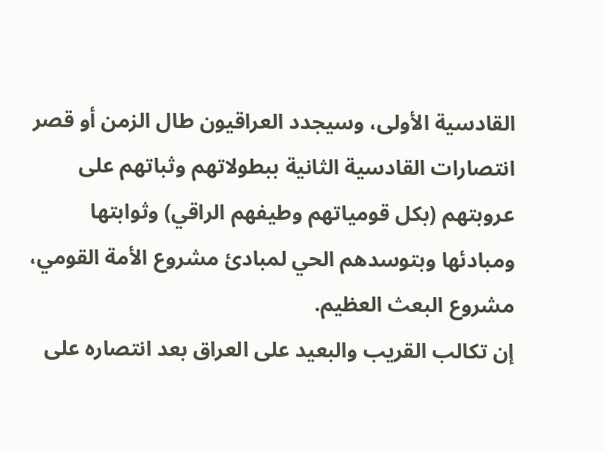القادسية الأولى، وسيجدد العراقيون طال الزمن أو قصر انتصارات القادسية الثانية ببطولاتهم وثباتهم على عروبتهم (بكل قومياتهم وطيفهم الراقي) وثوابتها ومبادئها وبتوسدهم الحي لمبادئ مشروع الأمة القومي، مشروع البعث العظيم.
إن تكالب القريب والبعيد على العراق بعد انتصاره على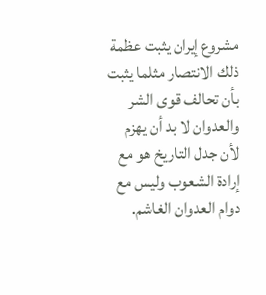مشروع إيران يثبت عظمة ذلك الانتصار مثلما يثبت بأن تحالف قوى الشر والعدوان لا بد أن يهزم لأن جدل التاريخ هو مع إرادة الشعوب وليس مع دوام العدوان الغاشم.